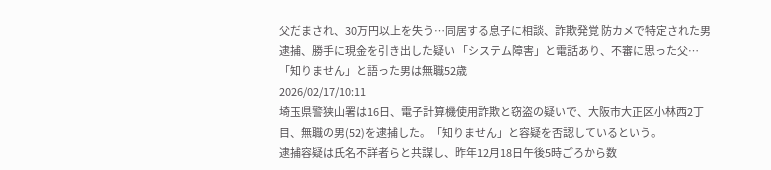父だまされ、30万円以上を失う…同居する息子に相談、詐欺発覚 防カメで特定された男逮捕、勝手に現金を引き出した疑い 「システム障害」と電話あり、不審に思った父…「知りません」と語った男は無職52歳
2026/02/17/10:11
埼玉県警狭山署は16日、電子計算機使用詐欺と窃盗の疑いで、大阪市大正区小林西2丁目、無職の男(52)を逮捕した。「知りません」と容疑を否認しているという。
逮捕容疑は氏名不詳者らと共謀し、昨年12月18日午後5時ごろから数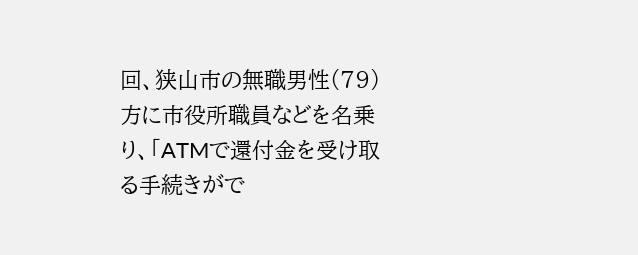回、狭山市の無職男性(79)方に市役所職員などを名乗り、「ATMで還付金を受け取る手続きがで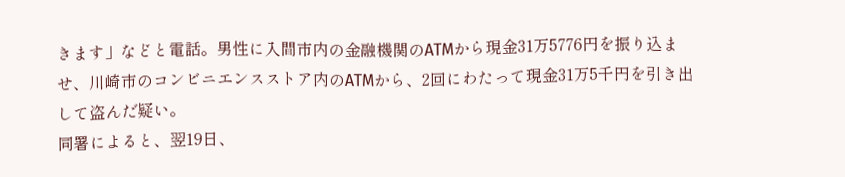きます」などと電話。男性に入間市内の金融機関のATMから現金31万5776円を振り込ませ、川崎市のコンビニエンスストア内のATMから、2回にわたって現金31万5千円を引き出して盗んだ疑い。
同署によると、翌19日、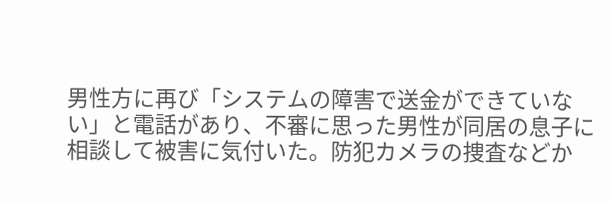男性方に再び「システムの障害で送金ができていない」と電話があり、不審に思った男性が同居の息子に相談して被害に気付いた。防犯カメラの捜査などか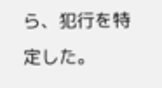ら、犯行を特定した。